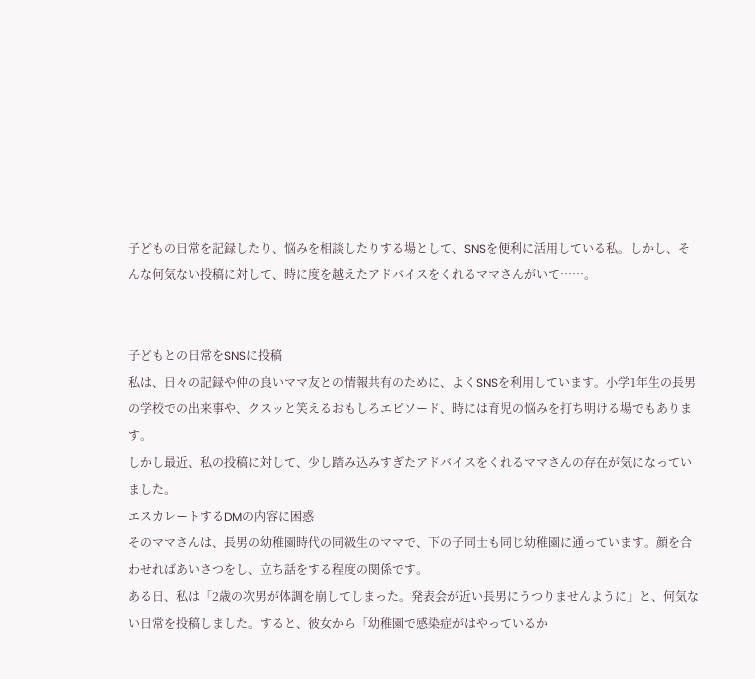子どもの日常を記録したり、悩みを相談したりする場として、SNSを便利に活用している私。しかし、そんな何気ない投稿に対して、時に度を越えたアドバイスをくれるママさんがいて……。


子どもとの日常をSNSに投稿
私は、日々の記録や仲の良いママ友との情報共有のために、よくSNSを利用しています。小学1年生の長男の学校での出来事や、クスッと笑えるおもしろエピソード、時には育児の悩みを打ち明ける場でもあります。
しかし最近、私の投稿に対して、少し踏み込みすぎたアドバイスをくれるママさんの存在が気になっていました。
エスカレートするDMの内容に困惑
そのママさんは、長男の幼稚園時代の同級生のママで、下の子同士も同じ幼稚園に通っています。顔を合わせればあいさつをし、立ち話をする程度の関係です。
ある日、私は「2歳の次男が体調を崩してしまった。発表会が近い長男にうつりませんように」と、何気ない日常を投稿しました。すると、彼女から「幼稚園で感染症がはやっているか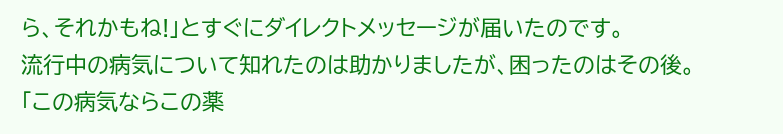ら、それかもね!」とすぐにダイレクトメッセージが届いたのです。
流行中の病気について知れたのは助かりましたが、困ったのはその後。
「この病気ならこの薬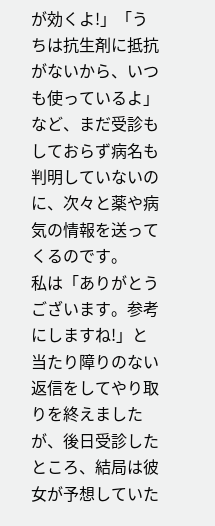が効くよ!」「うちは抗生剤に抵抗がないから、いつも使っているよ」など、まだ受診もしておらず病名も判明していないのに、次々と薬や病気の情報を送ってくるのです。
私は「ありがとうございます。参考にしますね!」と当たり障りのない返信をしてやり取りを終えましたが、後日受診したところ、結局は彼女が予想していた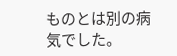ものとは別の病気でした。